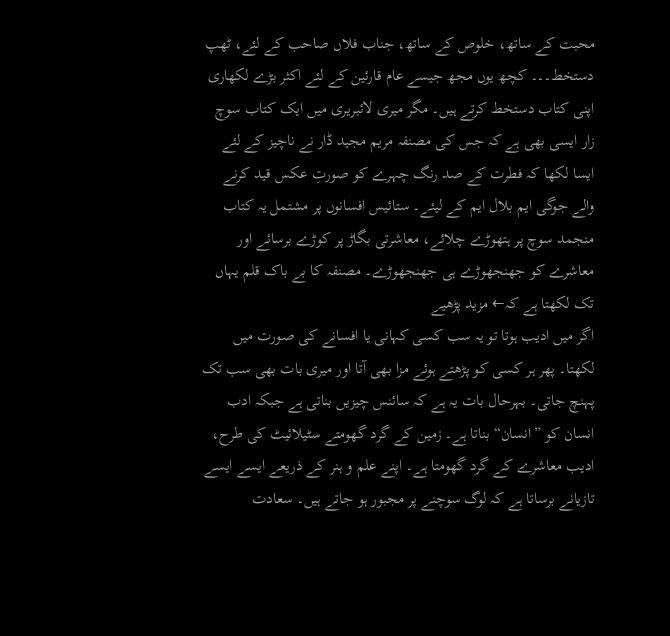محبت کے ساتھ، خلوص کے ساتھ، جناب فلاں صاحب کے لئے، ٹھپ دستخط۔۔۔ کچھ یوں مجھ جیسے عام قارئین کے لئے اکثر بڑے لکھاری اپنی کتاب دستخط کرتے ہیں۔ مگر میری لائبریری میں ایک کتاب سوچ زار ایسی بھی ہے کہ جس کی مصنفہ مریم مجید ڈار نے ناچیز کے لئے ایسا لکھا کہ فطرت کے صد رنگ چہرے کو صورتِ عکس قید کرنے والے جوگی ایم بلال ایم کے لیئے۔ ستائیس افسانوں پر مشتمل یہ کتاب منجمد سوچ پر ہتھوڑے چلائے، معاشرتی بگاڑ پر کوڑے برسائے اور معاشرے کو جھنجھوڑے ہی جھنجھوڑے۔ مصنفہ کا بے باک قلم یہاں تک لکھتا ہے کہ← مزید پڑھیے
اگر میں ادیب ہوتا تو یہ سب کسی کہانی یا افسانے کی صورت میں لکھتا۔ پھر ہر کسی کو پڑھتے ہوئے مزا بھی آتا اور میری بات بھی سب تک پہنچ جاتی۔ بہرحال بات یہ ہے کہ سائنس چیزیں بناتی ہے جبکہ ادب انسان کو ”انسان“ بناتا ہے۔ زمین کے گرد گھومتے سٹیلائیٹ کی طرح، ادیب معاشرے کے گرد گھومتا ہے۔ اپنے علم و ہنر کے ذریعے ایسے ایسے تازیانے برساتا ہے کہ لوگ سوچنے پر مجبور ہو جاتے ہیں۔ سعادت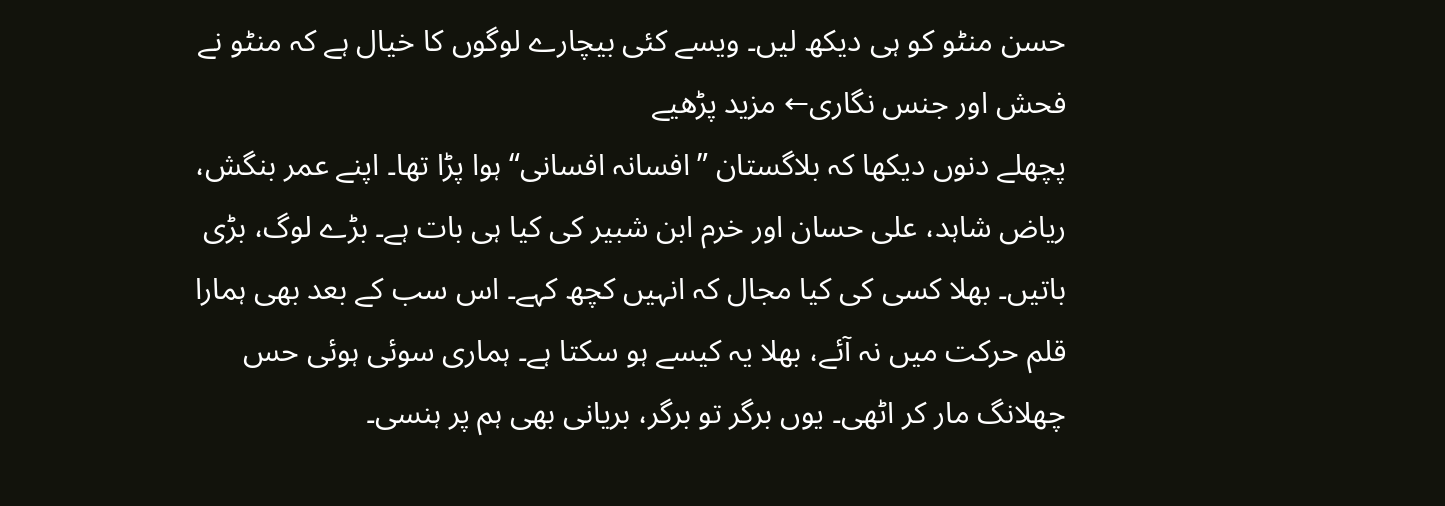حسن منٹو کو ہی دیکھ لیں۔ ویسے کئی بیچارے لوگوں کا خیال ہے کہ منٹو نے فحش اور جنس نگاری← مزید پڑھیے
پچھلے دنوں دیکھا کہ بلاگستان ”افسانہ افسانی“ ہوا پڑا تھا۔ اپنے عمر بنگش، ریاض شاہد، علی حسان اور خرم ابن شبیر کی کیا ہی بات ہے۔ بڑے لوگ، بڑی باتیں۔ بھلا کسی کی کیا مجال کہ انہیں کچھ کہے۔ اس سب کے بعد بھی ہمارا قلم حرکت میں نہ آئے، بھلا یہ کیسے ہو سکتا ہے۔ ہماری سوئی ہوئی حس چھلانگ مار کر اٹھی۔ یوں برگر تو برگر، بریانی بھی ہم پر ہنسی۔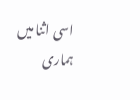اسی اثنا میں ہماری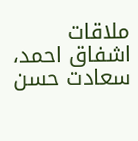ملاقات اشفاق احمد، سعادت حسن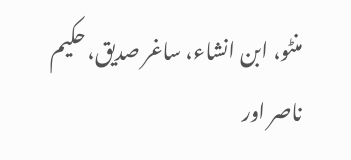منٹو، ابن انشاء، ساغر صدیق، حکیم ناصر اور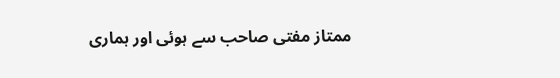ممتاز مفتی صاحب سے ہوئی اور ہماری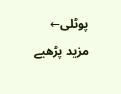پوٹلی← مزید پڑھیے